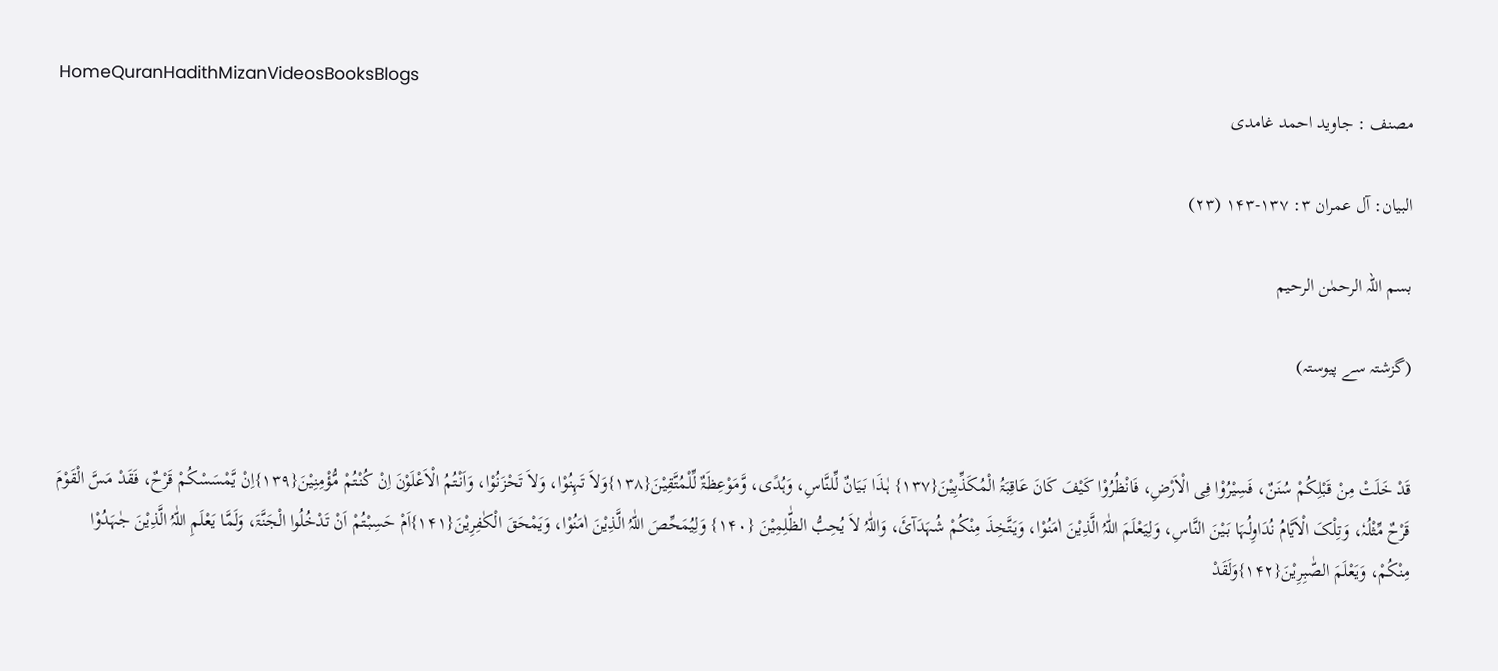HomeQuranHadithMizanVideosBooksBlogs
مصنف : جاوید احمد غامدی

البیان: آل عمران ۳: ۱۳۷-۱۴۳ (۲۳)

بسم اللہ الرحمٰن الرحیم

(گزشتہ سے پیوستہ)


قَدْ خَلَتْ مِنْ قَبْلِکُمْ سُنَنٌ، فَسِیْرُوْا فِی الْاَرْضِ، فَانْظُرُوْا کَیْفَ کَانَ عَاقِبَۃُ الْمُکَذِّبِیْنَ{۱۳۷} ہٰـذَا بَیَانٌ لِّلنَّاسِ، وَہُدًی، وَّمَوْعِظَۃٌ لِّلْمُتَّقِیْنَ{۱۳۸}وَلاَ تَہِنُوْا، وَلاَ تَحْزَنُوْا، وَاَنْتُمُ الْاَعْلَوْنَ اِنْ کُنْتُمْ مُّؤْمِنِیْنَ{۱۳۹}اِنْ یَّمْسَسْکُمْ قَرْحٌ، فَقَدْ مَسَّ الْقَوْمَ قَرْحٌ مِّثْلُہٗ، وَتِلْکَ الْاَیَّامُ نُدَاوِلُہَا بَیْنَ النَّاسِ، وَلِیَعْلَمَ اللّٰہُ الَّذِیْنَ اٰمَنُوْا، وَیَتَّخِذَ مِنْکُمْ شُہَدَآئَ، وَاللّٰہُ لاَ یُحِبُّ الظّٰلِمِیْنَ {۱۴۰} وَلِیُمَحِّصَ اللّٰہُ الَّذِیْنَ اٰمَنُوْا، وَیَمْحَقَ الْکٰفِرِیْنَ{۱۴۱}اَمْ حَسِبْتُمْ اَنْ تَدْخُلُوا الْجَنَّۃَ، وَلَمَّا یَعْلَمِ اللّٰہُ الَّذِیْنَ جٰہَدُوْا مِنْکُمْ، وَیَعْلَمَ الصّٰبِرِیْنَ{۱۴۲}وَلَقَدْ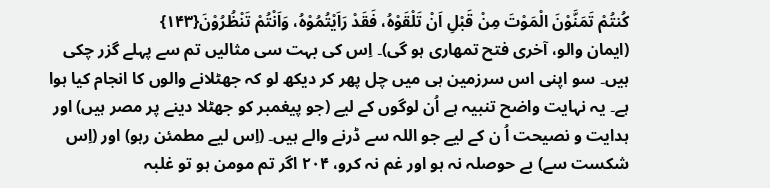کُنتُمْ تَمَنَّوْنَ الْمَوْتَ مِنْ قَبْلِ اَنْ تَلْقَوْہُ، فَقَدْ رَاَیْتُمُوْہُ، وَاَنْتُمْ تَنْظُرُوْنَ{۱۴۳}
(ایمان والو، آخری فتح تمھاری ہو گی)۔ اِس کی بہت سی مثالیں تم سے پہلے گزر چکی ہیں۔ سو اپنی اس سرزمین ہی میں چل پھر کر دیکھ لو کہ جھٹلانے والوں کا انجام کیا ہوا ہے۔ یہ نہایت واضح تنبیہ ہے اُن لوگوں کے لیے (جو پیغمبر کو جھٹلا دینے پر مصر ہیں) اور ہدایت و نصیحت اُ ن کے لیے جو اللہ سے ڈرنے والے ہیں۔ (اِس لیے مطمئن رہو) اور (اِس شکست سے) بے حوصلہ نہ ہو اور غم نہ کرو، ۲۰۴ اگر تم مومن ہو تو غلبہ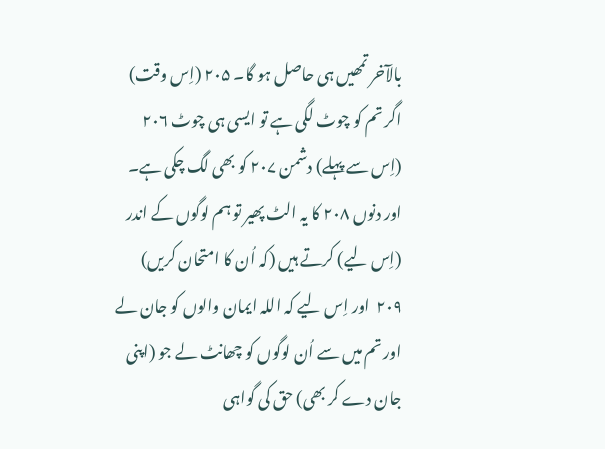بالآخر تمھیں ہی حاصل ہو گا۔ ۲۰۵ (اِس وقت) اگر تم کو چوٹ لگی ہے تو ایسی ہی چوٹ ۲۰۶ (اِس سے پہلے) دشمن ۲۰۷ کو بھی لگ چکی ہے۔ اور دنوں ۲۰۸ کا یہ الٹ پھیر تو ہم لوگوں کے اندر (اِس لیے) کرتے ہیں (کہ اُن کا امتحان کریں) ۲۰۹  اور اِس لیے کہ اللہ ایمان والوں کو جان لے اور تم میں سے اُن لوگوں کو چھانٹ لے جو (اپنی جان دے کر بھی) حق کی گواہی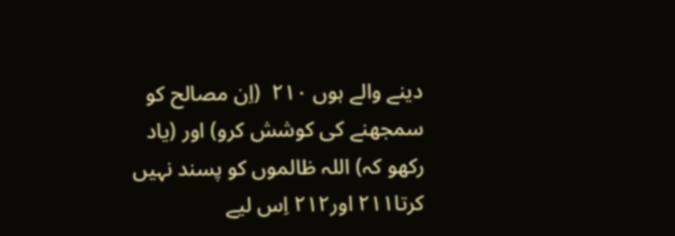دینے والے ہوں ۲۱۰  (اِن مصالح کو سمجھنے کی کوشش کرو) اور (یاد رکھو کہ) اللہ ظالموں کو پسند نہیں کرتا۲۱۱ اور۲۱۲ اِس لیے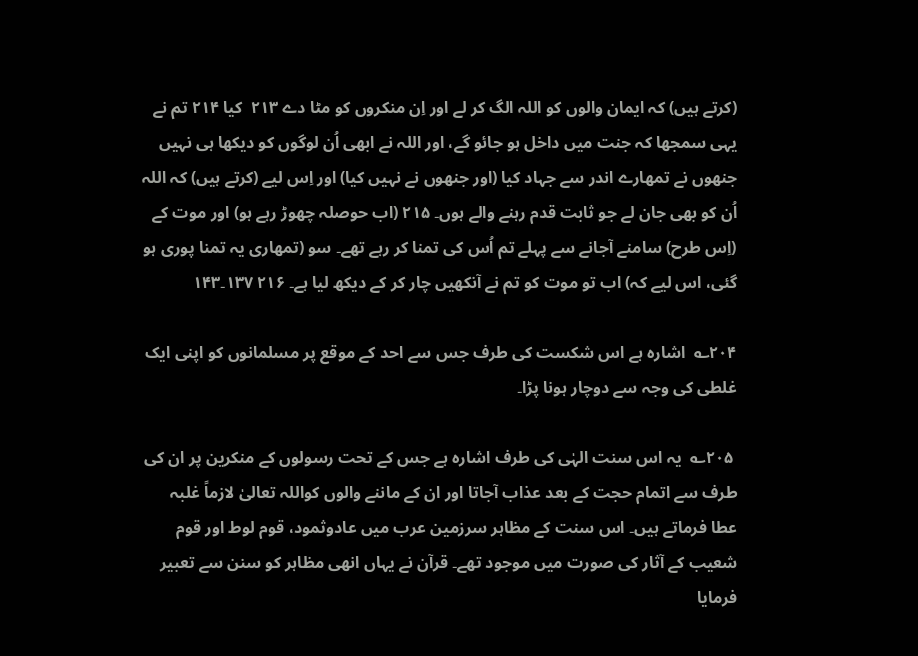(کرتے ہیں) کہ ایمان والوں کو اللہ الگ کر لے اور اِن منکروں کو مٹا دے ۲۱۳  کیا ۲۱۴ تم نے یہی سمجھا کہ جنت میں داخل ہو جائو گے، اور اللہ نے ابھی اُن لوگوں کو دیکھا ہی نہیں جنھوں نے تمھارے اندر سے جہاد کیا (اور جنھوں نے نہیں کیا) اور اِس لیے (کرتے ہیں) کہ اللہ اُن کو بھی جان لے جو ثابت قدم رہنے والے ہوں۔ ۲۱۵ (اب حوصلہ چھوڑ رہے ہو) اور موت کے (اِس طرح) سامنے آجانے سے پہلے تم اُس کی تمنا کر رہے تھے۔ سو (تمھاری یہ تمنا پوری ہو گئی، اس لیے کہ) اب تو موت کو تم نے آنکھیں چار کر کے دیکھ لیا ہے۔ ۲۱۶ ۱۳۷۔۱۴۳

۲۰۴؎  اشارہ ہے اس شکست کی طرف جس سے احد کے موقع پر مسلمانوں کو اپنی ایک غلطی کی وجہ سے دوچار ہونا پڑا۔

 ۲۰۵؎  یہ اس سنت الہٰی کی طرف اشارہ ہے جس کے تحت رسولوں کے منکرین پر ان کی طرف سے اتمام حجت کے بعد عذاب آجاتا اور ان کے ماننے والوں کواللہ تعالیٰ لازماً غلبہ عطا فرماتے ہیں۔ اس سنت کے مظاہر سرزمین عرب میں عادوثمود، قوم لوط اور قوم شعیب کے آثار کی صورت میں موجود تھے۔ قرآن نے یہاں انھی مظاہر کو سنن سے تعبیر فرمایا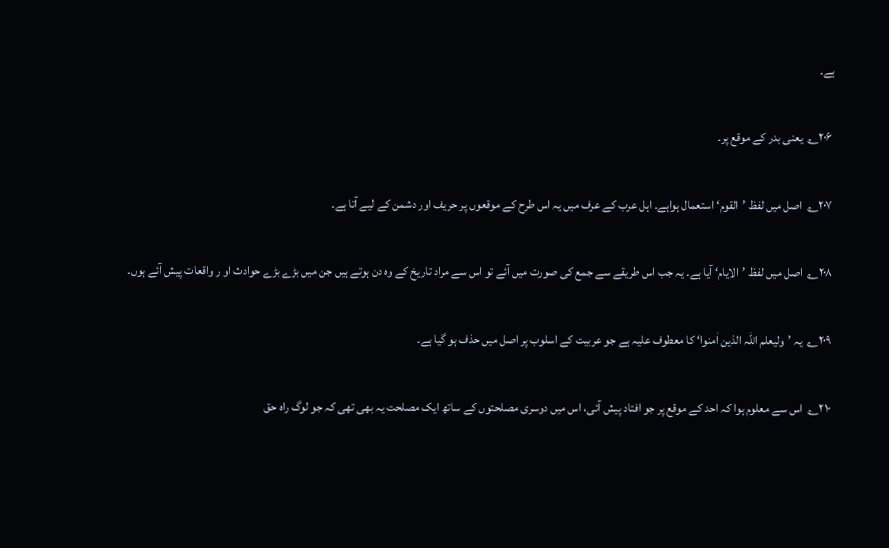ہے۔

 ۲۰۶؎  یعنی بدر کے موقع پر۔

 ۲۰۷؎  اصل میں لفظ ’القوم‘ استعمال ہواہے۔ اہل عرب کے عرف میں یہ اس طرح کے موقعوں پر حریف اور دشمن کے لیے آتا ہے۔

 ۲۰۸؎  اصل میں لفظ ’الایام‘ آیا ہے۔ یہ جب اس طریقے سے جمع کی صورت میں آئے تو اس سے مراد تاریخ کے وہ دن ہوتے ہیں جن میں بڑے بڑے حوادث او ر واقعات پیش آئے ہوں۔

 ۲۰۹؎  یہ ’ولیعلم اللّٰہ الذین اٰمنوا‘ کا معطوف علیہ ہے جو عربیت کے اسلوب پر اصل میں حذف ہو گیا ہے۔

 ۲۱۰؎  اس سے معلوم ہوا کہ احد کے موقع پر جو افتاد پیش آئی، اس میں دوسری مصلحتوں کے ساتھ ایک مصلحت یہ بھی تھی کہ جو لوگ راہ حق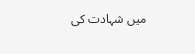میں شہادت کی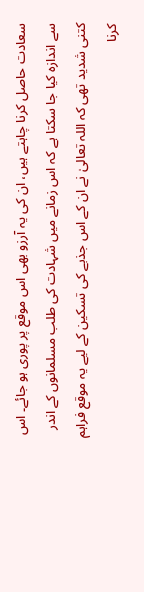سعادت حاصل کرنا چاہتے ہیں، ان کی یہ آرزو بھی اس موقع پر پوری ہو جائے۔ اس سے اندازہ کیا جا سکتا ہے کہ اس زمانے میں شہادت کی طلب مسلمانوں کے اندر کتنی شدید تھی کہ اللہ تعالیٰ نے ان کے اس جذبے کی تسکین کے لیے یہ موقع فراہم کرنا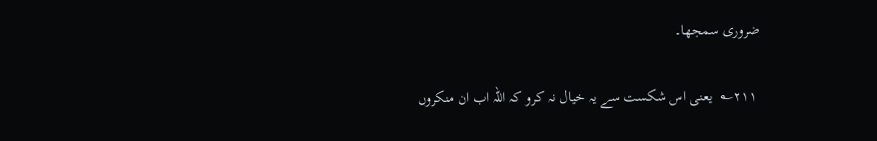ضروری سمجھا۔

 ۲۱۱؎  یعنی اس شکست سے یہ خیال نہ کرو کہ اللہ اب ان منکروں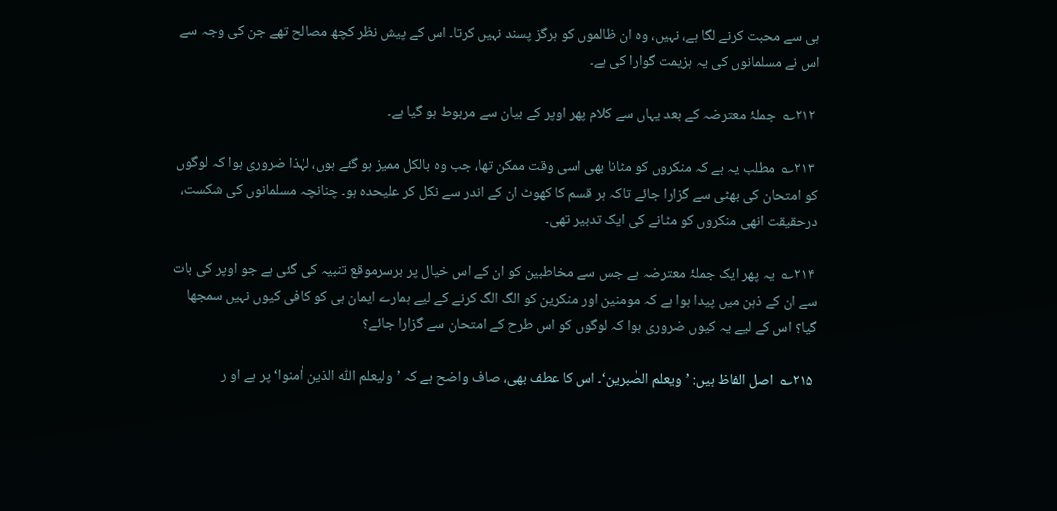ہی سے محبت کرنے لگا ہے، نہیں، وہ ان ظالموں کو ہرگز پسند نہیں کرتا۔ اس کے پیش نظر کچھ مصالح تھے جن کی وجہ سے اس نے مسلمانوں کی یہ ہزیمت گوارا کی ہے۔

 ۲۱۲؎  جملۂ معترضہ کے بعد یہاں سے کلام پھر اوپر کے بیان سے مربوط ہو گیا ہے۔

 ۲۱۳؎  مطلب یہ ہے کہ منکروں کو مٹانا بھی اسی وقت ممکن تھا، جب وہ بالکل ممیز ہو گئے ہوں، لہٰذا ضروری ہوا کہ لوگوں کو امتحان کی بھٹی سے گزارا جائے تاکہ ہر قسم کا کھوٹ ان کے اندر سے نکل کر علیحدہ ہو۔ چنانچہ مسلمانوں کی شکست، درحقیقت انھی منکروں کو مٹانے کی ایک تدبیر تھی۔

 ۲۱۴؎  یہ پھر ایک جملۂ معترضہ ہے جس سے مخاطبین کو ان کے اس خیال پر برسرموقع تنبیہ کی گئی ہے جو اوپر کی بات سے ان کے ذہن میں پیدا ہوا ہے کہ مومنین اور منکرین کو الگ الگ کرنے کے لیے ہمارے ایمان ہی کو کافی کیوں نہیں سمجھا گیا؟ اس کے لیے یہ کیوں ضروری ہوا کہ لوگوں کو اس طرح کے امتحان سے گزارا جائے؟

 ۲۱۵؎  اصل الفاظ ہیں: ’ویعلم الصٰبرین‘۔ اس کا عطف بھی، صاف واضح ہے کہ ’ولیعلم اللّٰہ الذین اٰمنوا‘ پر ہے او ر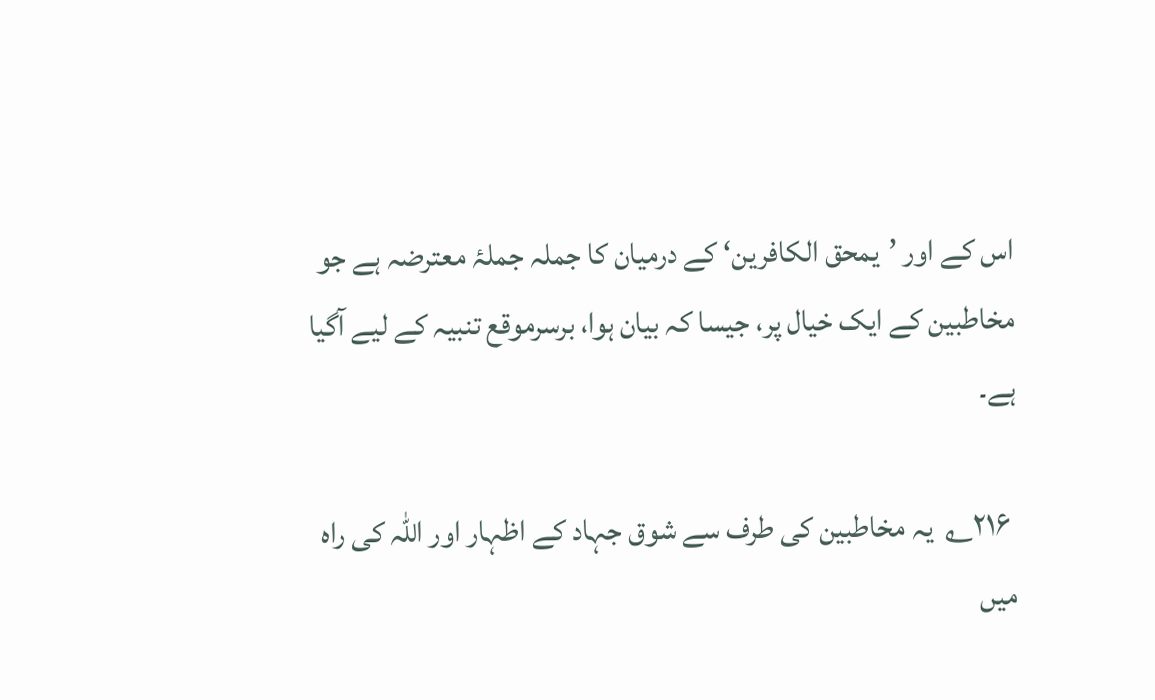اس کے اور ’یمحق الکافرین‘ کے درمیان کا جملہ جملۂ معترضہ ہے جو مخاطبین کے ایک خیال پر، جیسا کہ بیان ہوا، برسرموقع تنبیہ کے لیے آگیا ہے۔

 ۲۱۶؎  یہ مخاطبین کی طرف سے شوق جہاد کے اظہار اور اللہ کی راہ میں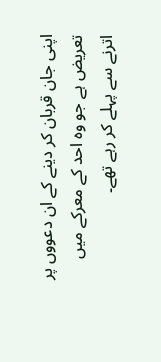اپنی جان قربان کر دینے کے ان دعووں پر تعریض ہے جو وہ احد کے معرکے میں اترنے سے پہلے کر رہے تھے۔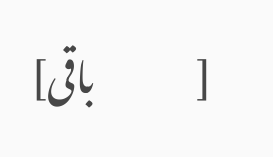[              باقی]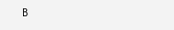B